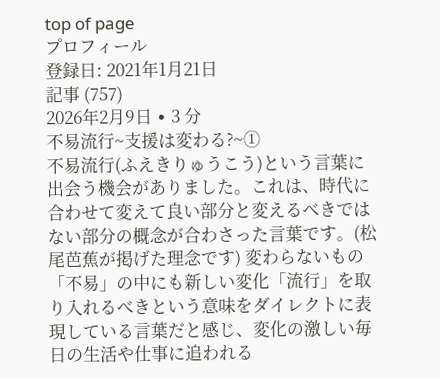top of page
プロフィール
登録日: 2021年1月21日
記事 (757)
2026年2月9日 ∙ 3 分
不易流行~支援は変わる?~①
不易流行(ふえきりゅうこう)という言葉に出会う機会がありました。これは、時代に合わせて変えて良い部分と変えるべきではない部分の概念が合わさった言葉です。(松尾芭蕉が掲げた理念です) 変わらないもの「不易」の中にも新しい変化「流行」を取り入れるべきという意味をダイレクトに表現している言葉だと感じ、変化の激しい毎日の生活や仕事に追われる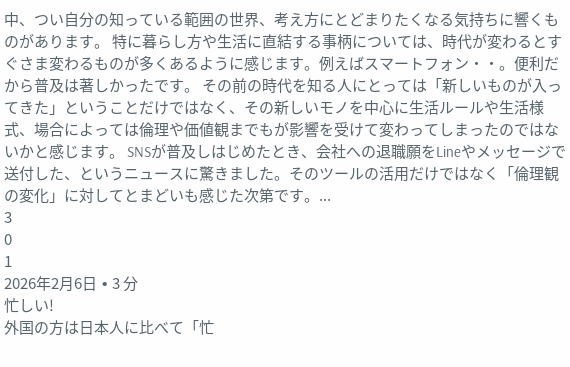中、つい自分の知っている範囲の世界、考え方にとどまりたくなる気持ちに響くものがあります。 特に暮らし方や生活に直結する事柄については、時代が変わるとすぐさま変わるものが多くあるように感じます。例えばスマートフォン・・。便利だから普及は著しかったです。 その前の時代を知る人にとっては「新しいものが入ってきた」ということだけではなく、その新しいモノを中心に生活ルールや生活様式、場合によっては倫理や価値観までもが影響を受けて変わってしまったのではないかと感じます。 SNSが普及しはじめたとき、会社への退職願をLineやメッセージで送付した、というニュースに驚きました。そのツールの活用だけではなく「倫理観の変化」に対してとまどいも感じた次第です。...
3
0
1
2026年2月6日 ∙ 3 分
忙しい!
外国の方は日本人に比べて「忙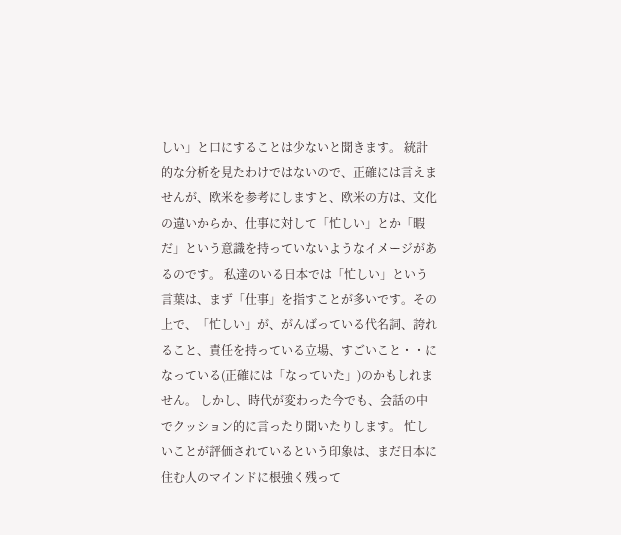しい」と口にすることは少ないと聞きます。 統計的な分析を見たわけではないので、正確には言えませんが、欧米を参考にしますと、欧米の方は、文化の違いからか、仕事に対して「忙しい」とか「暇だ」という意識を持っていないようなイメージがあるのです。 私達のいる日本では「忙しい」という言葉は、まず「仕事」を指すことが多いです。その上で、「忙しい」が、がんばっている代名詞、誇れること、責任を持っている立場、すごいこと・・になっている(正確には「なっていた」)のかもしれません。 しかし、時代が変わった今でも、会話の中でクッション的に言ったり聞いたりします。 忙しいことが評価されているという印象は、まだ日本に住む人のマインドに根強く残って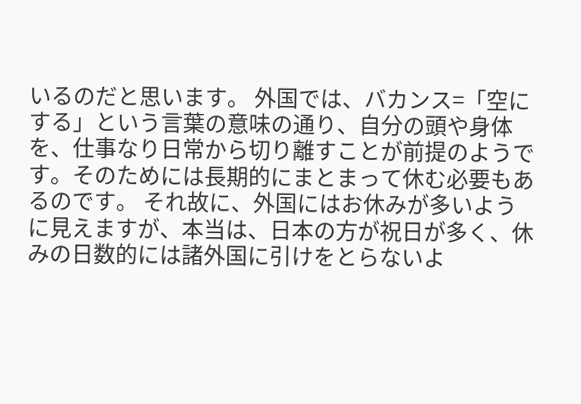いるのだと思います。 外国では、バカンス=「空にする」という言葉の意味の通り、自分の頭や身体を、仕事なり日常から切り離すことが前提のようです。そのためには長期的にまとまって休む必要もあるのです。 それ故に、外国にはお休みが多いように見えますが、本当は、日本の方が祝日が多く、休みの日数的には諸外国に引けをとらないよ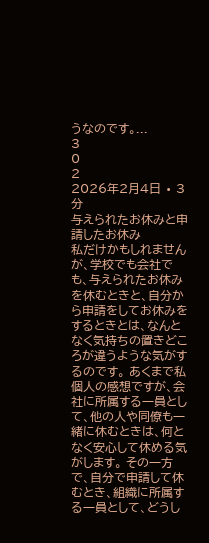うなのです。...
3
0
2
2026年2月4日 ∙ 3 分
与えられたお休みと申請したお休み
私だけかもしれませんが、学校でも会社でも、与えられたお休みを休むときと、自分から申請をしてお休みをするときとは、なんとなく気持ちの置きどころが違うような気がするのです。 あくまで私個人の感想ですが、会社に所属する一員として、他の人や同僚も一緒に休むときは、何となく安心して休める気がします。 その一方で、自分で申請して休むとき、組織に所属する一員として、どうし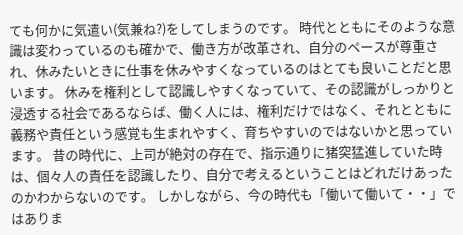ても何かに気遣い(気兼ね?)をしてしまうのです。 時代とともにそのような意識は変わっているのも確かで、働き方が改革され、自分のペースが尊重され、休みたいときに仕事を休みやすくなっているのはとても良いことだと思います。 休みを権利として認識しやすくなっていて、その認識がしっかりと浸透する社会であるならば、働く人には、権利だけではなく、それとともに義務や責任という感覚も生まれやすく、育ちやすいのではないかと思っています。 昔の時代に、上司が絶対の存在で、指示通りに猪突猛進していた時は、個々人の責任を認識したり、自分で考えるということはどれだけあったのかわからないのです。 しかしながら、今の時代も「働いて働いて・・」ではありま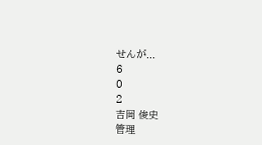せんが...
6
0
2
吉岡 俊史
管理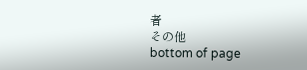者
その他
bottom of page